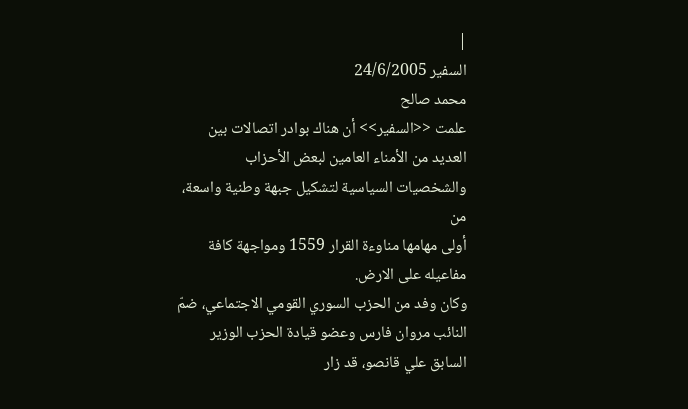|
السفير 24/6/2005
محمد صالح
علمت <<السفير>> أن هناك بوادر اتصالات بين
العديد من الأمناء العامين لبعض الأحزاب
والشخصيات السياسية لتشكيل جبهة وطنية واسعة، من
أولى مهامها مناوءة القرار 1559 ومواجهة كافة
مفاعيله على الارض.
وكان وفد من الحزب السوري القومي الاجتماعي، ضمّ
النائب مروان فارس وعضو قيادة الحزب الوزير
السابق علي قانصو، قد زار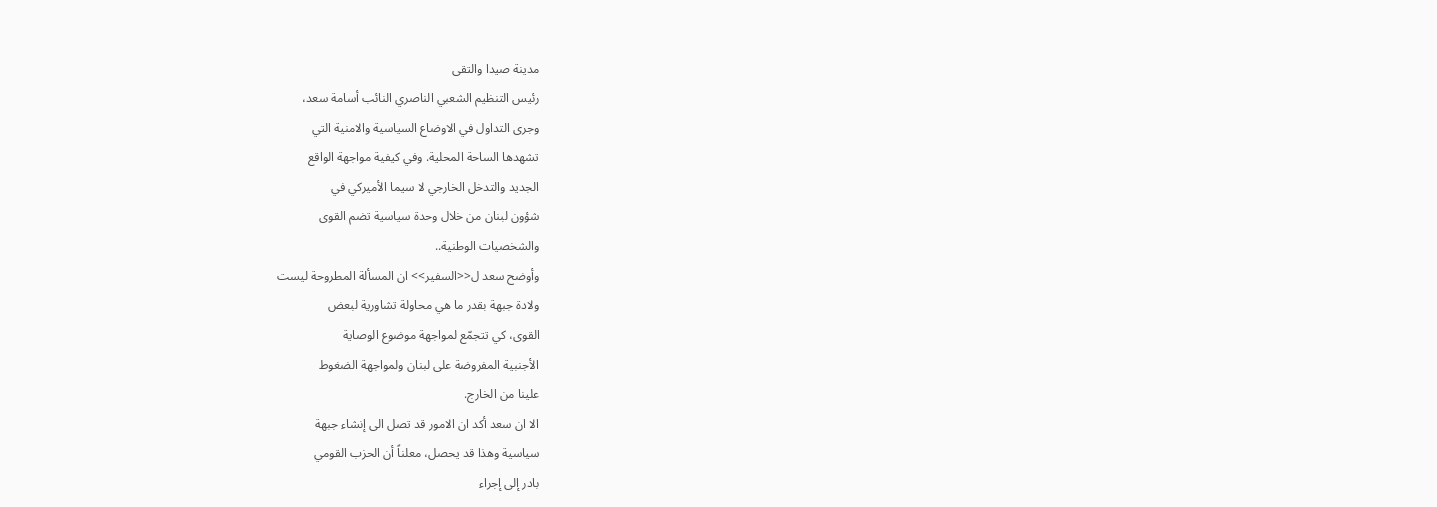مدينة صيدا والتقى
رئيس التنظيم الشعبي الناصري النائب أسامة سعد،
وجرى التداول في الاوضاع السياسية والامنية التي
تشهدها الساحة المحلية. وفي كيفية مواجهة الواقع
الجديد والتدخل الخارجي لا سيما الأميركي في
شؤون لبنان من خلال وحدة سياسية تضم القوى
والشخصيات الوطنية..
وأوضح سعد ل<<السفير>> ان المسألة المطروحة ليست
ولادة جبهة بقدر ما هي محاولة تشاورية لبعض
القوى، كي تتجمّع لمواجهة موضوع الوصاية
الأجنبية المفروضة على لبنان ولمواجهة الضغوط
علينا من الخارج.
الا ان سعد أكد ان الامور قد تصل الى إنشاء جبهة
سياسية وهذا قد يحصل، معلناً أن الحزب القومي
بادر إلى إجراء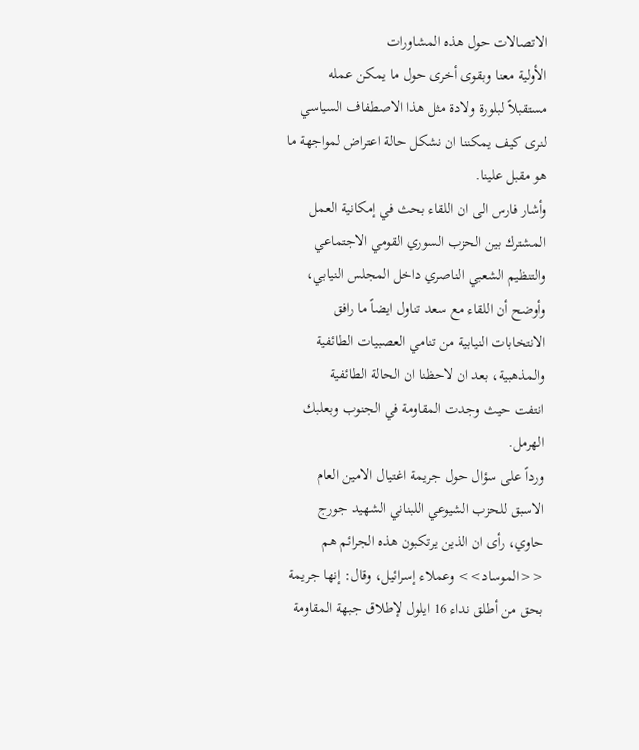الاتصالات حول هذه المشاورات
الأولية معنا وبقوى أخرى حول ما يمكن عمله
مستقبلاً لبلورة ولادة مثل هذا الاصطفاف السياسي
لنرى كيف يمكننا ان نشكل حالة اعتراض لمواجهة ما
هو مقبل علينا.
وأشار فارس الى ان اللقاء بحث في إمكانية العمل
المشترك بين الحزب السوري القومي الاجتماعي
والتنظيم الشعبي الناصري داخل المجلس النيابي،
وأوضح أن اللقاء مع سعد تناول ايضاً ما رافق
الانتخابات النيابية من تنامي العصبيات الطائفية
والمذهبية، بعد ان لاحظنا ان الحالة الطائفية
انتفت حيث وجدت المقاومة في الجنوب وبعلبك
الهرمل.
ورداً على سؤال حول جريمة اغتيال الامين العام
الاسبق للحزب الشيوعي اللبناني الشهيد جورج
حاوي، رأى ان الذين يرتكبون هذه الجرائم هم
<<الموساد>> وعملاء إسرائيل، وقال: إنها جريمة
بحق من أطلق نداء 16 ايلول لإطلاق جبهة المقاومة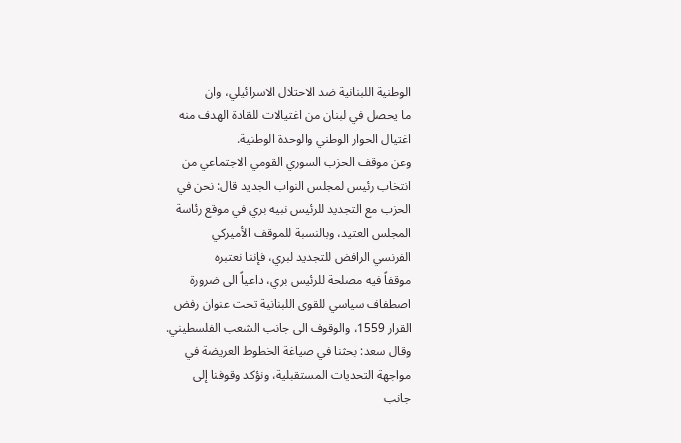الوطنية اللبنانية ضد الاحتلال الاسرائيلي، وان
ما يحصل في لبنان من اغتيالات للقادة الهدف منه
اغتيال الحوار الوطني والوحدة الوطنية.
وعن موقف الحزب السوري القومي الاجتماعي من
انتخاب رئيس لمجلس النواب الجديد قال: نحن في
الحزب مع التجديد للرئيس نبيه بري في موقع رئاسة
المجلس العتيد، وبالنسبة للموقف الأميركي
الفرنسي الرافض للتجديد لبري، فإننا نعتبره
موقفاً فيه مصلحة للرئيس بري، داعياً الى ضرورة
اصطفاف سياسي للقوى اللبنانية تحت عنوان رفض
القرار 1559، والوقوف الى جانب الشعب الفلسطيني.
وقال سعد: بحثنا في صياغة الخطوط العريضة في
مواجهة التحديات المستقبلية، ونؤكد وقوفنا إلى
جانب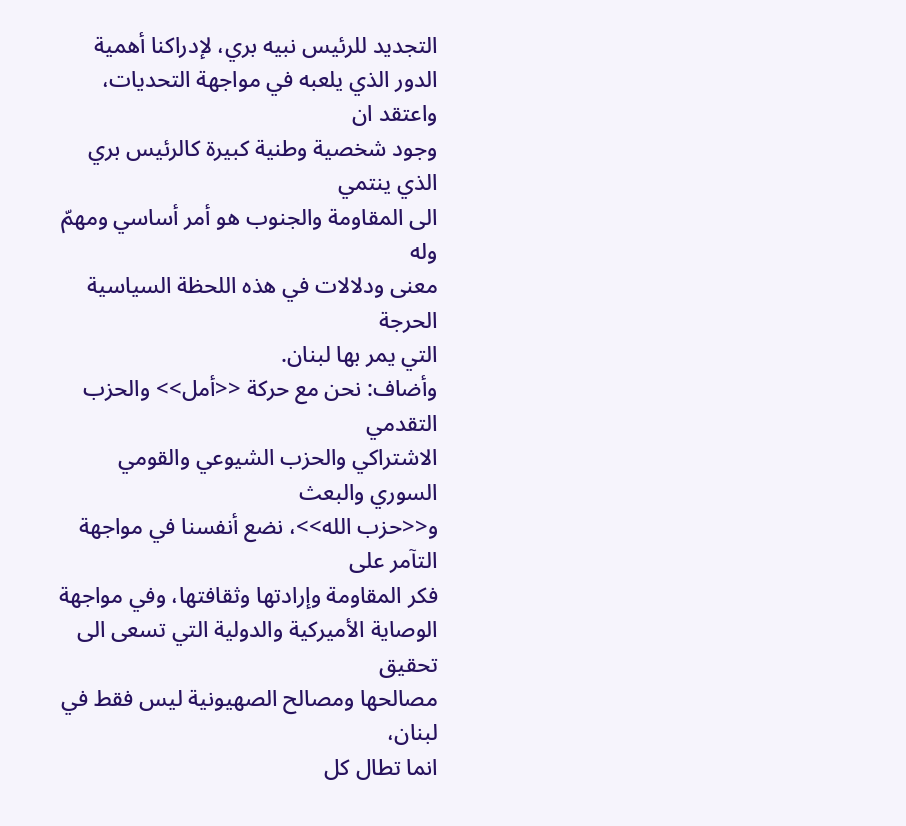التجديد للرئيس نبيه بري، لإدراكنا أهمية
الدور الذي يلعبه في مواجهة التحديات، واعتقد ان
وجود شخصية وطنية كبيرة كالرئيس بري الذي ينتمي
الى المقاومة والجنوب هو أمر أساسي ومهمّ وله
معنى ودلالات في هذه اللحظة السياسية الحرجة
التي يمر بها لبنان.
وأضاف: نحن مع حركة <<أمل>> والحزب التقدمي
الاشتراكي والحزب الشيوعي والقومي السوري والبعث
و<<حزب الله>>، نضع أنفسنا في مواجهة التآمر على
فكر المقاومة وإرادتها وثقافتها، وفي مواجهة
الوصاية الأميركية والدولية التي تسعى الى تحقيق
مصالحها ومصالح الصهيونية ليس فقط في لبنان،
انما تطال كل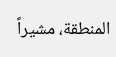المنطقة، مشيراً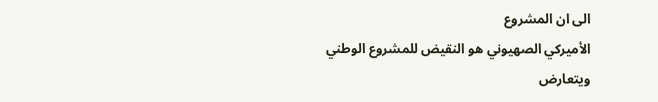الى ان المشروع
الأميركي الصهيوني هو النقيض للمشروع الوطني
ويتعارض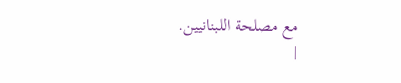مع مصلحة اللبنانيين.
|